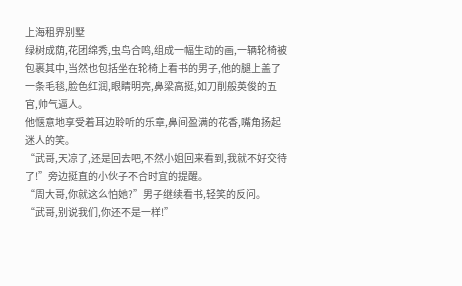上海租界别墅
绿树成荫,花团绵秀,虫鸟合鸣,组成一幅生动的画,一辆轮椅被包裹其中,当然也包括坐在轮椅上看书的男子,他的腿上盖了一条毛毯,脸色红润,眼睛明亮,鼻梁高挺,如刀削般英俊的五官,帅气逼人。
他惬意地享受着耳边聆听的乐章,鼻间盈满的花香,嘴角扬起迷人的笑。
“武哥,天凉了,还是回去吧,不然小姐回来看到,我就不好交待了!”旁边挺直的小伙子不合时宜的提醒。
“周大哥,你就这么怕她?”男子继续看书,轻笑的反问。
“武哥,别说我们,你还不是一样!”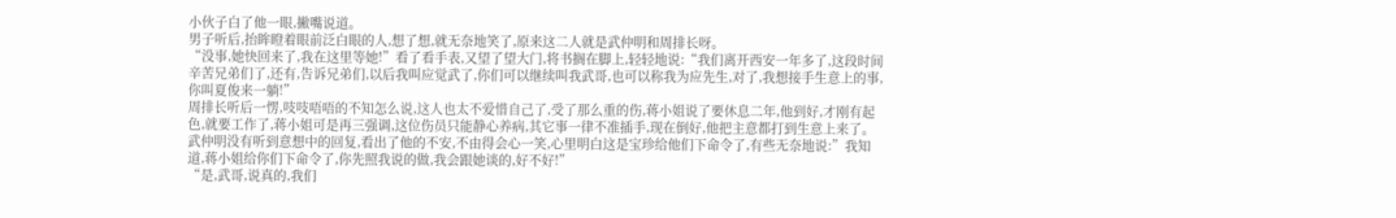小伙子白了他一眼,撇嘴说道。
男子听后,抬眸瞪着眼前泛白眼的人,想了想,就无奈地笑了,原来这二人就是武仲明和周排长呀。
“没事,她快回来了,我在这里等她!”看了看手表,又望了望大门,将书搁在脚上,轻轻地说:“我们离开西安一年多了,这段时间辛苦兄弟们了,还有,告诉兄弟们,以后我叫应觉武了,你们可以继续叫我武哥,也可以称我为应先生,对了,我想接手生意上的事,你叫夏俊来一躺!”
周排长听后一愣,吱吱唔唔的不知怎么说,这人也太不爱惜自己了,受了那么重的伤,蒋小姐说了要休息二年,他到好,才刚有起色,就要工作了,蒋小姐可是再三强调,这位伤员只能静心养病,其它事一律不准插手,现在倒好,他把主意都打到生意上来了。
武仲明没有听到意想中的回复,看出了他的不安,不由得会心一笑,心里明白这是宝珍给他们下命令了,有些无奈地说:”我知道,蒋小姐给你们下命令了,你先照我说的做,我会跟她谈的,好不好!”
“是,武哥,说真的,我们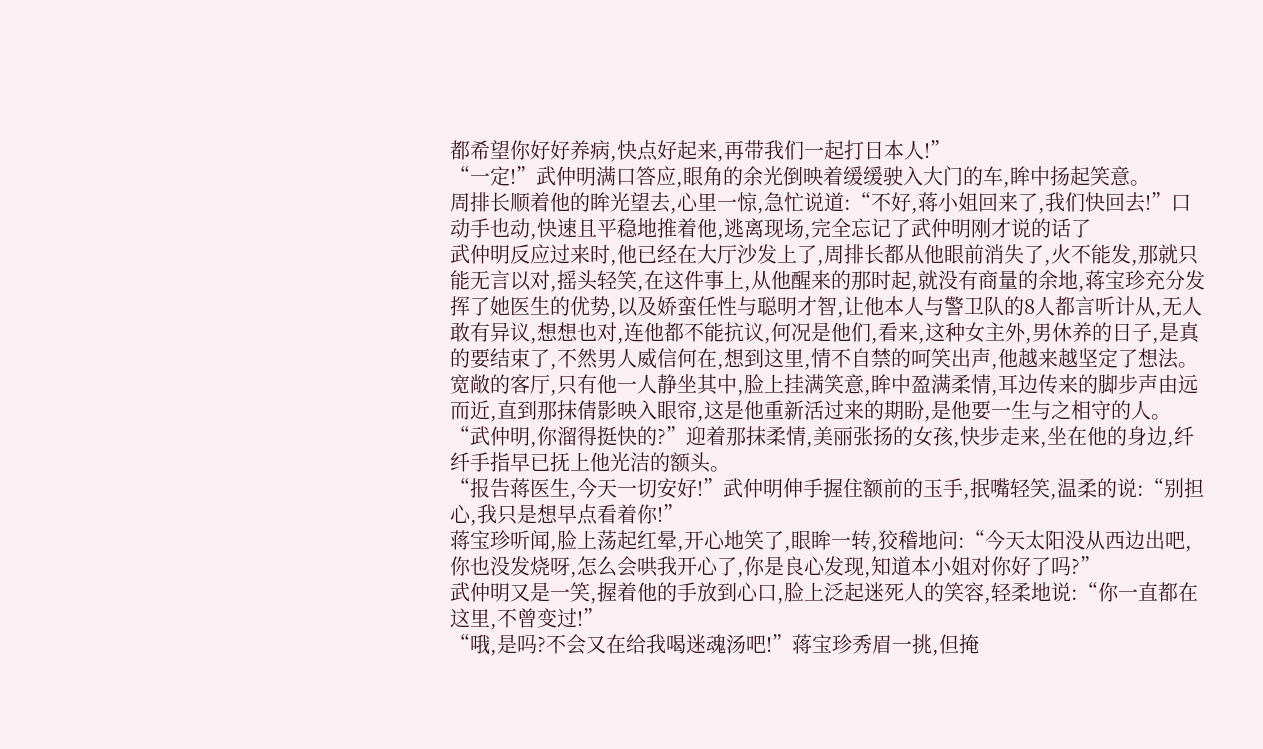都希望你好好养病,快点好起来,再带我们一起打日本人!”
“一定!”武仲明满口答应,眼角的余光倒映着缓缓驶入大门的车,眸中扬起笑意。
周排长顺着他的眸光望去,心里一惊,急忙说道:“不好,蒋小姐回来了,我们快回去!”口动手也动,快速且平稳地推着他,逃离现场,完全忘记了武仲明刚才说的话了
武仲明反应过来时,他已经在大厅沙发上了,周排长都从他眼前消失了,火不能发,那就只能无言以对,摇头轻笑,在这件事上,从他醒来的那时起,就没有商量的余地,蒋宝珍充分发挥了她医生的优势,以及娇蛮任性与聪明才智,让他本人与警卫队的8人都言听计从,无人敢有异议,想想也对,连他都不能抗议,何况是他们,看来,这种女主外,男休养的日子,是真的要结束了,不然男人威信何在,想到这里,情不自禁的呵笑出声,他越来越坚定了想法。
宽敞的客厅,只有他一人静坐其中,脸上挂满笑意,眸中盈满柔情,耳边传来的脚步声由远而近,直到那抹倩影映入眼帘,这是他重新活过来的期盼,是他要一生与之相守的人。
“武仲明,你溜得挺快的?”迎着那抹柔情,美丽张扬的女孩,快步走来,坐在他的身边,纤纤手指早已抚上他光洁的额头。
“报告蒋医生,今天一切安好!”武仲明伸手握住额前的玉手,抿嘴轻笑,温柔的说:“别担心,我只是想早点看着你!”
蒋宝珍听闻,脸上荡起红晕,开心地笑了,眼眸一转,狡稽地问:“今天太阳没从西边出吧,你也没发烧呀,怎么会哄我开心了,你是良心发现,知道本小姐对你好了吗?”
武仲明又是一笑,握着他的手放到心口,脸上泛起迷死人的笑容,轻柔地说:“你一直都在这里,不曾变过!”
“哦,是吗?不会又在给我喝迷魂汤吧!”蒋宝珍秀眉一挑,但掩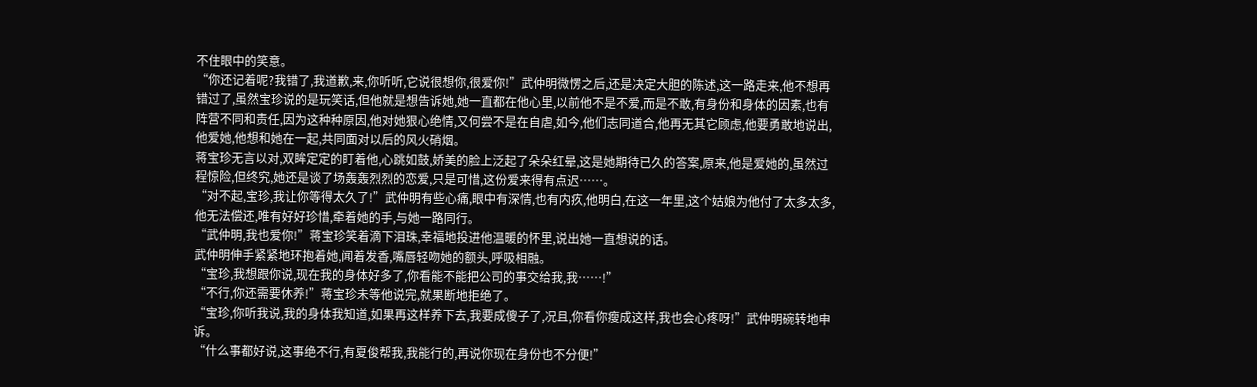不住眼中的笑意。
“你还记着呢?我错了,我道歉,来,你听听,它说很想你,很爱你!”武仲明微愣之后,还是决定大胆的陈述,这一路走来,他不想再错过了,虽然宝珍说的是玩笑话,但他就是想告诉她,她一直都在他心里,以前他不是不爱,而是不敢,有身份和身体的因素,也有阵营不同和责任,因为这种种原因,他对她狠心绝情,又何尝不是在自虐,如今,他们志同道合,他再无其它顾虑,他要勇敢地说出,他爱她,他想和她在一起,共同面对以后的风火硝烟。
蒋宝珍无言以对,双眸定定的盯着他,心跳如鼓,娇美的脸上泛起了朵朵红晕,这是她期待已久的答案,原来,他是爱她的,虽然过程惊险,但终究,她还是谈了场轰轰烈烈的恋爱,只是可惜,这份爱来得有点迟……。
“对不起,宝珍,我让你等得太久了!”武仲明有些心痛,眼中有深情,也有内疚,他明白,在这一年里,这个姑娘为他付了太多太多,他无法偿还,唯有好好珍惜,牵着她的手,与她一路同行。
“武仲明,我也爱你!”蒋宝珍笑着滴下泪珠,幸福地投进他温暖的怀里,说出她一直想说的话。
武仲明伸手紧紧地环抱着她,闻着发香,嘴唇轻吻她的额头,呼吸相融。
“宝珍,我想跟你说,现在我的身体好多了,你看能不能把公司的事交给我,我……!”
“不行,你还需要休养!”蒋宝珍未等他说完,就果断地拒绝了。
“宝珍,你听我说,我的身体我知道,如果再这样养下去,我要成傻子了,况且,你看你瘦成这样,我也会心疼呀!”武仲明碗转地申诉。
“什么事都好说,这事绝不行,有夏俊帮我,我能行的,再说你现在身份也不分便!”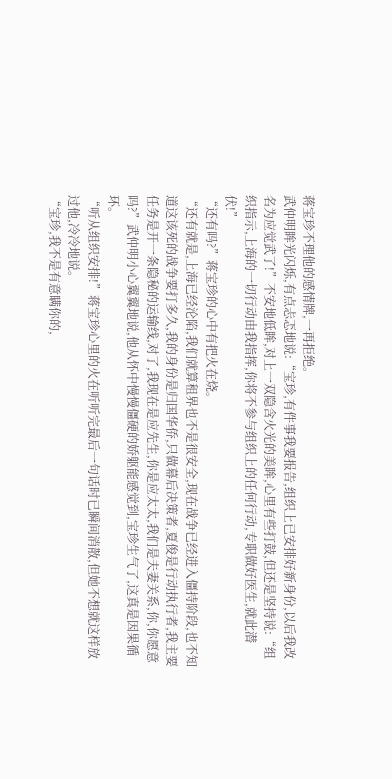蒋宝珍不理他的感情牌,一再拒绝。
武仲明眸光闪烁,有点忐忑地说:“宝珍,有件事我要报告,组织上已安排好新身份,以后我改名为应觉武了!”不安地低眸,对上一双隐含火光的美眸,心里有些打鼓,但还是坚持说:“组织指示,上海的一切行动由我指挥,你将不参与组织上的任何行动,专职做好医生,就此潜伏!”
“还有吗?”蒋宝珍的心中有把火在烧。
“还有就是,上海已经沦陷,我们就算租界也不是很安全,现在战争已经进入僵持阶段,也不知道这该死的战争要打多久,我的身份是归国华侨,只做幕后决策者,夏俊是行动执行者,我主要任务是开一条隐秘的运输线,对了,我现在是应先生,你是应太太,我们是夫妻关系,你,你愿意吗?”武仲明小心翼翼地说,他从怀中慢慢僵硬的娇躯能感觉到,宝珍生气了,这真是因果循环。
“听从组织安排!”蒋宝珍心里的火在听听完最后一句话时已瞬间消散,但她不想就这样放过他,冷冷地说。
“宝珍,我不是有意瞒你的,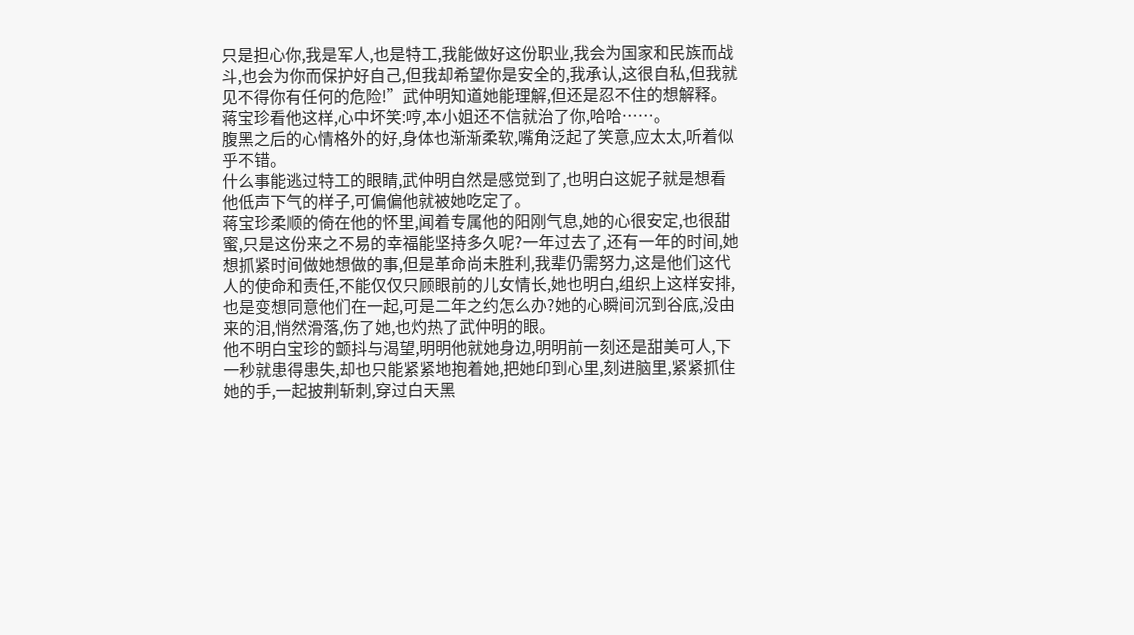只是担心你,我是军人,也是特工,我能做好这份职业,我会为国家和民族而战斗,也会为你而保护好自己,但我却希望你是安全的,我承认,这很自私,但我就见不得你有任何的危险!”武仲明知道她能理解,但还是忍不住的想解释。
蒋宝珍看他这样,心中坏笑:哼,本小姐还不信就治了你,哈哈……。
腹黑之后的心情格外的好,身体也渐渐柔软,嘴角泛起了笑意,应太太,听着似乎不错。
什么事能逃过特工的眼睛,武仲明自然是感觉到了,也明白这妮子就是想看他低声下气的样子,可偏偏他就被她吃定了。
蒋宝珍柔顺的倚在他的怀里,闻着专属他的阳刚气息,她的心很安定,也很甜蜜,只是这份来之不易的幸福能坚持多久呢?一年过去了,还有一年的时间,她想抓紧时间做她想做的事,但是革命尚未胜利,我辈仍需努力,这是他们这代人的使命和责任,不能仅仅只顾眼前的儿女情长,她也明白,组织上这样安排,也是变想同意他们在一起,可是二年之约怎么办?她的心瞬间沉到谷底,没由来的泪,悄然滑落,伤了她,也灼热了武仲明的眼。
他不明白宝珍的颤抖与渴望,明明他就她身边,明明前一刻还是甜美可人,下一秒就患得患失,却也只能紧紧地抱着她,把她印到心里,刻进脑里,紧紧抓住她的手,一起披荆斩刺,穿过白天黑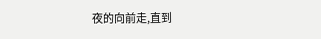夜的向前走,直到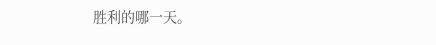胜利的哪一天。